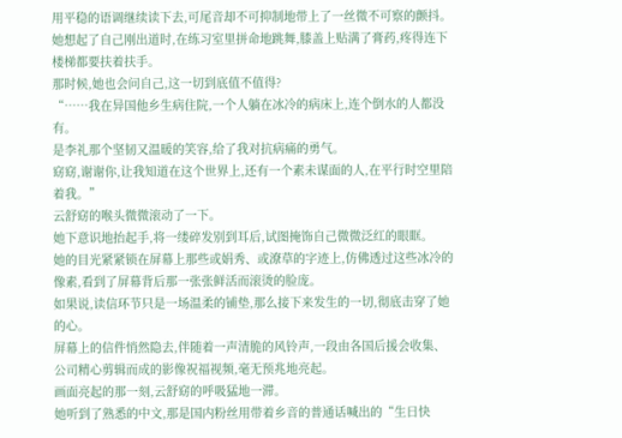用平稳的语调继续读下去,可尾音却不可抑制地带上了一丝微不可察的颤抖。
她想起了自己刚出道时,在练习室里拼命地跳舞,膝盖上贴满了膏药,疼得连下楼梯都要扶着扶手。
那时候,她也会问自己,这一切到底值不值得?
“……我在异国他乡生病住院,一个人躺在冰冷的病床上,连个倒水的人都没有。
是李礼那个坚韧又温暖的笑容,给了我对抗病痛的勇气。
窈窈,谢谢你,让我知道在这个世界上,还有一个素未谋面的人,在平行时空里陪着我。”
云舒窈的喉头微微滚动了一下。
她下意识地抬起手,将一缕碎发别到耳后,试图掩饰自己微微泛红的眼眶。
她的目光紧紧锁在屏幕上那些或娟秀、或潦草的字迹上,仿佛透过这些冰冷的像素,看到了屏幕背后那一张张鲜活而滚烫的脸庞。
如果说,读信环节只是一场温柔的铺垫,那么接下来发生的一切,彻底击穿了她的心。
屏幕上的信件悄然隐去,伴随着一声清脆的风铃声,一段由各国后援会收集、公司精心剪辑而成的影像祝福视频,毫无预兆地亮起。
画面亮起的那一刻,云舒窈的呼吸猛地一滞。
她听到了熟悉的中文,那是国内粉丝用带着乡音的普通话喊出的“生日快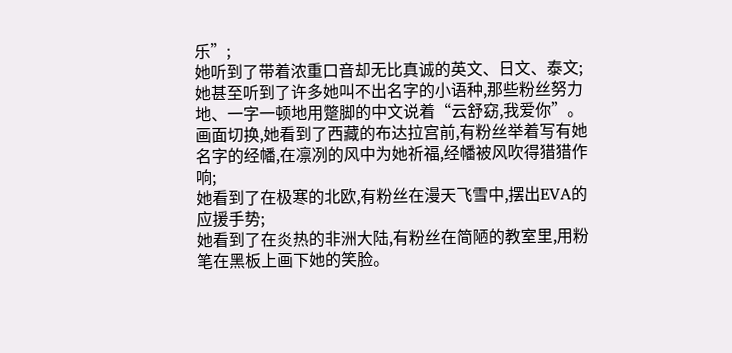乐”;
她听到了带着浓重口音却无比真诚的英文、日文、泰文;
她甚至听到了许多她叫不出名字的小语种,那些粉丝努力地、一字一顿地用蹩脚的中文说着“云舒窈,我爱你”。
画面切换,她看到了西藏的布达拉宫前,有粉丝举着写有她名字的经幡,在凛冽的风中为她祈福,经幡被风吹得猎猎作响;
她看到了在极寒的北欧,有粉丝在漫天飞雪中,摆出EVA的应援手势;
她看到了在炎热的非洲大陆,有粉丝在简陋的教室里,用粉笔在黑板上画下她的笑脸。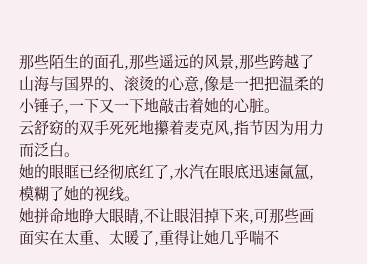那些陌生的面孔,那些遥远的风景,那些跨越了山海与国界的、滚烫的心意,像是一把把温柔的小锤子,一下又一下地敲击着她的心脏。
云舒窈的双手死死地攥着麦克风,指节因为用力而泛白。
她的眼眶已经彻底红了,水汽在眼底迅速氤氲,模糊了她的视线。
她拼命地睁大眼睛,不让眼泪掉下来,可那些画面实在太重、太暖了,重得让她几乎喘不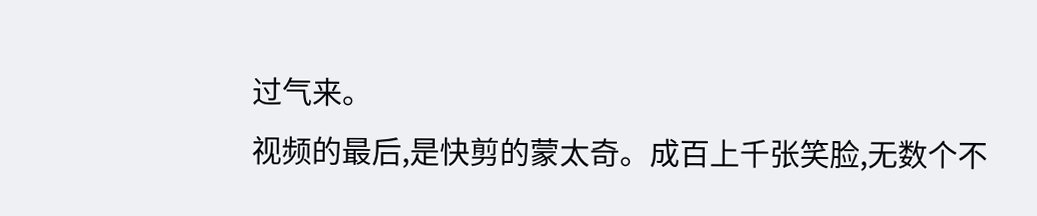过气来。
视频的最后,是快剪的蒙太奇。成百上千张笑脸,无数个不